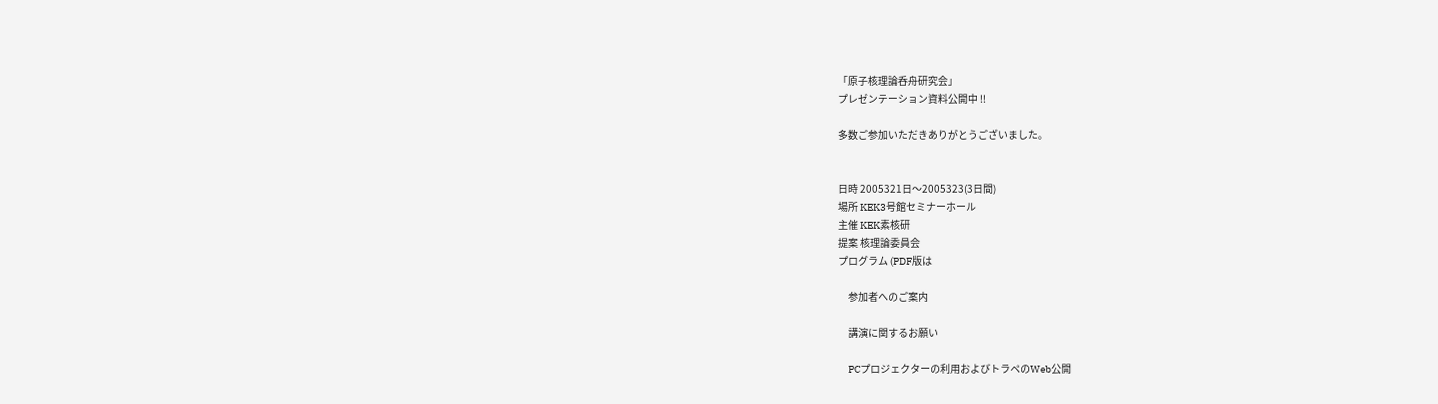「原子核理論呑舟研究会」
プレゼンテーション資料公開中 !!

多数ご参加いただきありがとうございました。


日時 2005321日〜2005323(3日間)
場所 KEK3号館セミナーホール
主催 KEK素核研
提案 核理論委員会
プログラム (PDF版は

     参加者へのご案内

     講演に関するお願い

     PCプロジェクターの利用およびトラペのWeb公開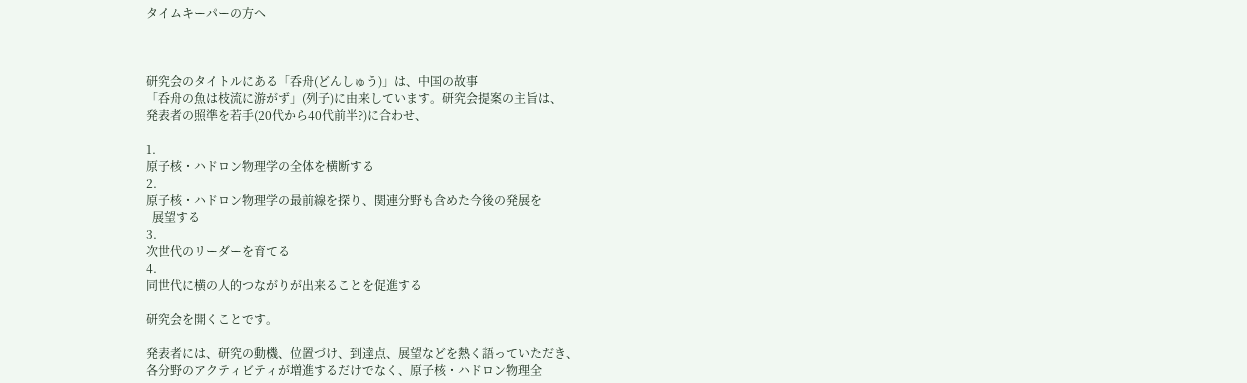タイムキーパーの方へ



研究会のタイトルにある「呑舟(どんしゅう)」は、中国の故事
「呑舟の魚は枝流に游がず」(列子)に由来しています。研究会提案の主旨は、
発表者の照準を若手(20代から40代前半?)に合わせ、

1.
原子核・ハドロン物理学の全体を横断する
2.
原子核・ハドロン物理学の最前線を探り、関連分野も含めた今後の発展を
  展望する
3.
次世代のリーダーを育てる
4.
同世代に横の人的つながりが出来ることを促進する

研究会を開くことです。

発表者には、研究の動機、位置づけ、到達点、展望などを熱く語っていただき、
各分野のアクティビティが増進するだけでなく、原子核・ハドロン物理全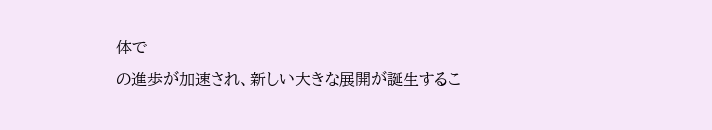体で
の進歩が加速され、新しい大きな展開が誕生するこ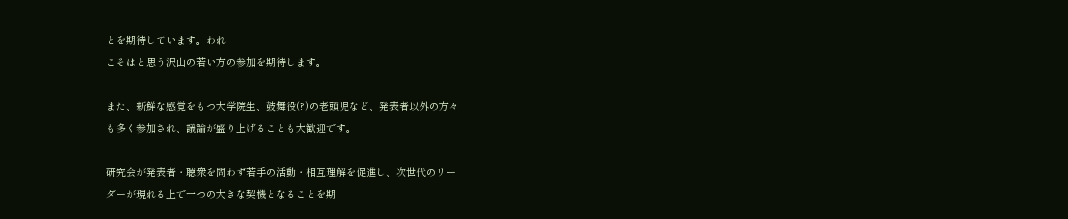とを期待しています。われ
こそはと思う沢山の若い方の参加を期待します。

また、新鮮な感覚をもつ大学院生、鼓舞役(?)の老頭児など、発表者以外の方々
も多く参加され、議論が盛り上げることも大歓迎です。

研究会が発表者・聴衆を問わず若手の活動・相互理解を促進し、次世代のリー
ダーが現れる上で一つの大きな契機となることを期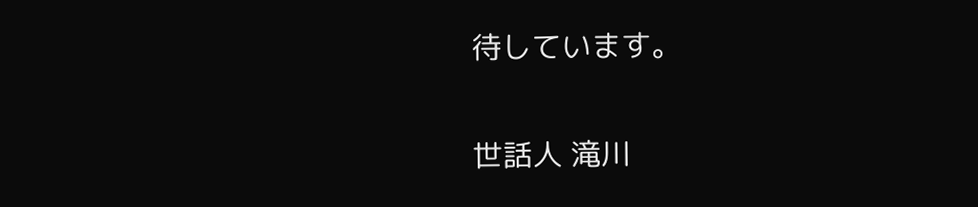待しています。

世話人 滝川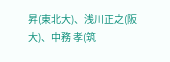昇(東北大)、浅川正之(阪大)、中務 孝(筑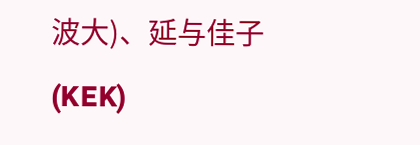波大)、延与佳子(KEK)